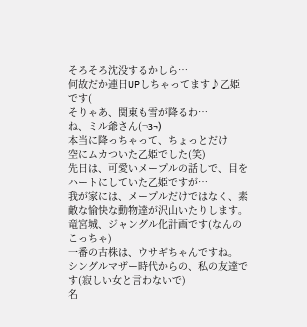そろそろ沈没するかしら…
何故だか連日UPしちゃってます♪乙姫です(
そりゃあ、関東も雪が降るわ…
ね、ミル爺さん(¬з¬)
本当に降っちゃって、ちょっとだけ
空にムカついた乙姫でした(笑)
先日は、可愛いメープルの話しで、目をハートにしていた乙姫ですが…
我が家には、メープルだけではなく、素敵な愉快な動物達が沢山いたりします。
竜宮城、ジャングル化計画です(なんのこっちゃ)
一番の古株は、ウサギちゃんですね。
シングルマザー時代からの、私の友達です(寂しい女と言わないで)
名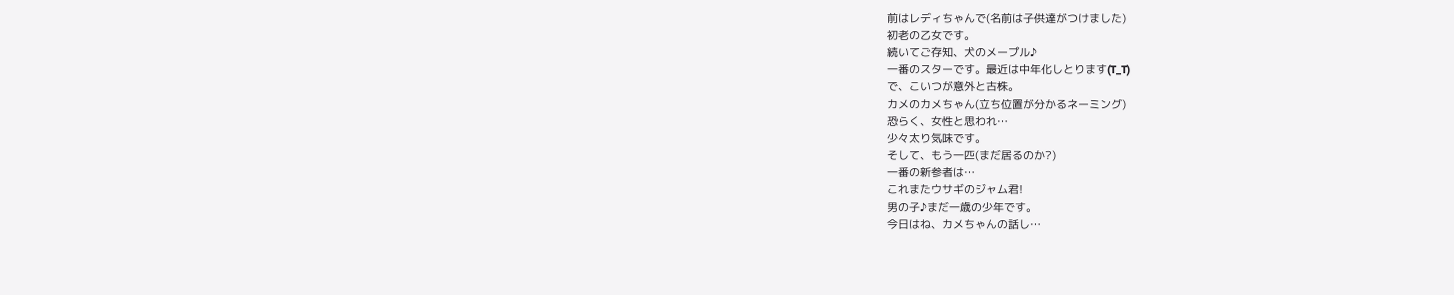前はレディちゃんで(名前は子供達がつけました)
初老の乙女です。
続いてご存知、犬のメープル♪
一番のスターです。最近は中年化しとります(T_T)
で、こいつが意外と古株。
カメのカメちゃん(立ち位置が分かるネーミング)
恐らく、女性と思われ…
少々太り気味です。
そして、もう一匹(まだ居るのか?)
一番の新参者は…
これまたウサギのジャム君!
男の子♪まだ一歳の少年です。
今日はね、カメちゃんの話し…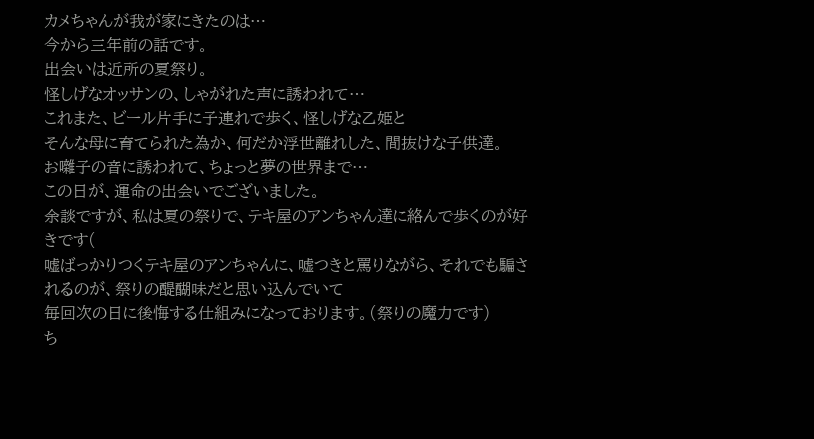カメちゃんが我が家にきたのは…
今から三年前の話です。
出会いは近所の夏祭り。
怪しげなオッサンの、しゃがれた声に誘われて…
これまた、ビール片手に子連れで歩く、怪しげな乙姫と
そんな母に育てられた為か、何だか浮世離れした、間抜けな子供達。
お囃子の音に誘われて、ちょっと夢の世界まで…
この日が、運命の出会いでございました。
余談ですが、私は夏の祭りで、テキ屋のアンちゃん達に絡んで歩くのが好きです(
嘘ばっかりつくテキ屋のアンちゃんに、嘘つきと罵りながら、それでも騙されるのが、祭りの醍醐味だと思い込んでいて
毎回次の日に後悔する仕組みになっております。(祭りの魔力です)
ち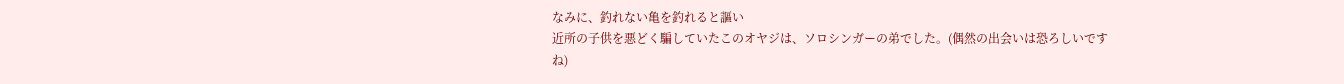なみに、釣れない亀を釣れると謳い
近所の子供を悪どく騙していたこのオヤジは、ソロシンガーの弟でした。(偶然の出会いは恐ろしいですね)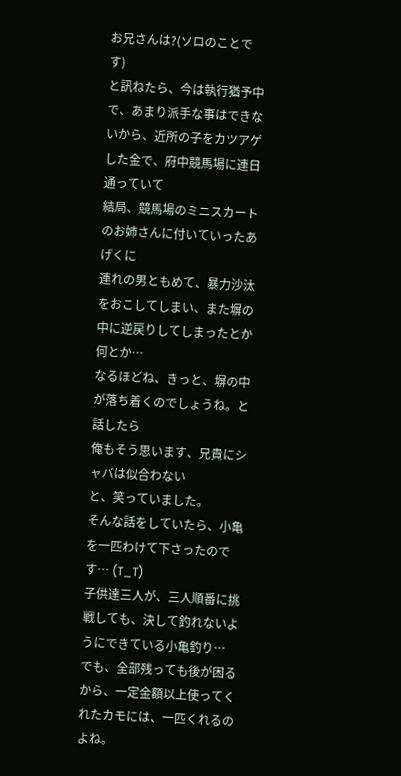お兄さんは?(ソロのことです)
と訊ねたら、今は執行猶予中で、あまり派手な事はできないから、近所の子をカツアゲした金で、府中競馬場に連日通っていて
結局、競馬場のミニスカートのお姉さんに付いていったあげくに
連れの男ともめて、暴力沙汰をおこしてしまい、また塀の中に逆戻りしてしまったとか何とか…
なるほどね、きっと、塀の中が落ち着くのでしょうね。と話したら
俺もそう思います、兄貴にシャバは似合わない
と、笑っていました。
そんな話をしていたら、小亀を一匹わけて下さったのです… (T_T)
子供達三人が、三人順番に挑戦しても、決して釣れないようにできている小亀釣り…
でも、全部残っても後が困るから、一定金額以上使ってくれたカモには、一匹くれるのよね。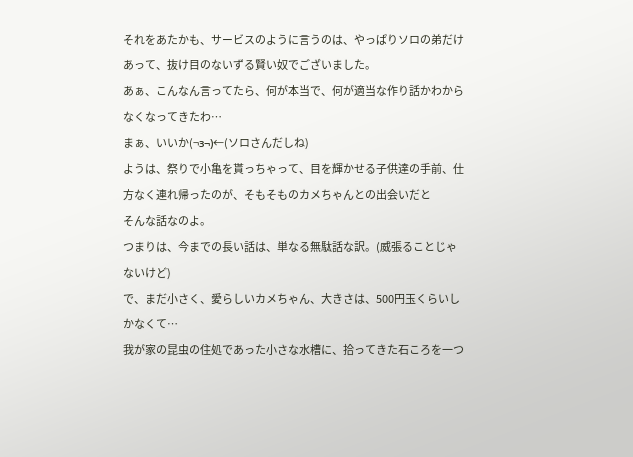それをあたかも、サービスのように言うのは、やっぱりソロの弟だけあって、抜け目のないずる賢い奴でございました。
あぁ、こんなん言ってたら、何が本当で、何が適当な作り話かわからなくなってきたわ…
まぁ、いいか(¬з¬)←(ソロさんだしね)
ようは、祭りで小亀を貰っちゃって、目を輝かせる子供達の手前、仕方なく連れ帰ったのが、そもそものカメちゃんとの出会いだと
そんな話なのよ。
つまりは、今までの長い話は、単なる無駄話な訳。(威張ることじゃないけど)
で、まだ小さく、愛らしいカメちゃん、大きさは、500円玉くらいしかなくて…
我が家の昆虫の住処であった小さな水槽に、拾ってきた石ころを一つ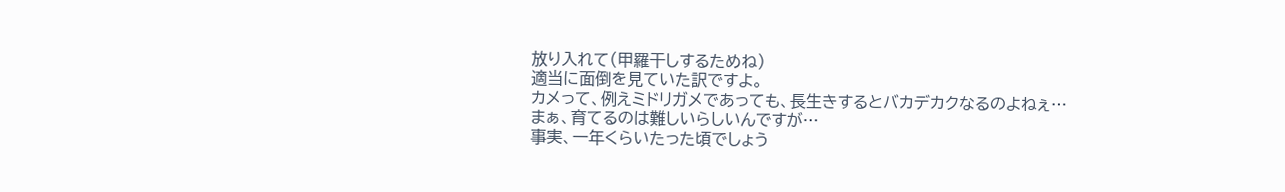放り入れて(甲羅干しするためね)
適当に面倒を見ていた訳ですよ。
カメって、例えミドリガメであっても、長生きするとバカデカクなるのよねぇ…
まぁ、育てるのは難しいらしいんですが…
事実、一年くらいたった頃でしょう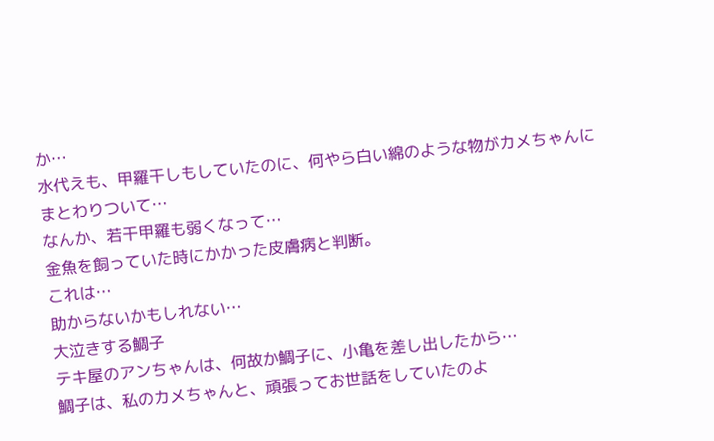か…
水代えも、甲羅干しもしていたのに、何やら白い綿のような物がカメちゃんにまとわりついて…
なんか、若干甲羅も弱くなって…
金魚を飼っていた時にかかった皮膚病と判断。
これは…
助からないかもしれない…
大泣きする鯛子
テキ屋のアンちゃんは、何故か鯛子に、小亀を差し出したから…
鯛子は、私のカメちゃんと、頑張ってお世話をしていたのよ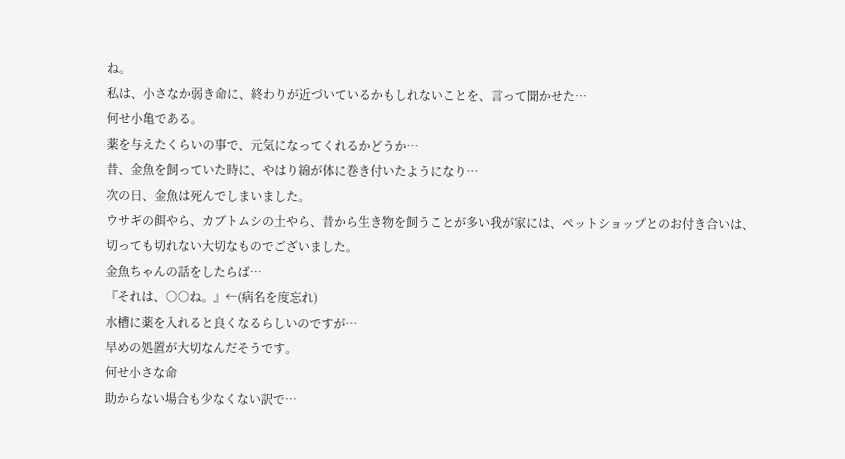ね。
私は、小さなか弱き命に、終わりが近づいているかもしれないことを、言って聞かせた…
何せ小亀である。
薬を与えたくらいの事で、元気になってくれるかどうか…
昔、金魚を飼っていた時に、やはり綿が体に巻き付いたようになり…
次の日、金魚は死んでしまいました。
ウサギの餌やら、カブトムシの土やら、昔から生き物を飼うことが多い我が家には、ペットショップとのお付き合いは、切っても切れない大切なものでございました。
金魚ちゃんの話をしたらば…
『それは、○○ね。』←(病名を度忘れ)
水槽に薬を入れると良くなるらしいのですが…
早めの処置が大切なんだそうです。
何せ小さな命
助からない場合も少なくない訳で…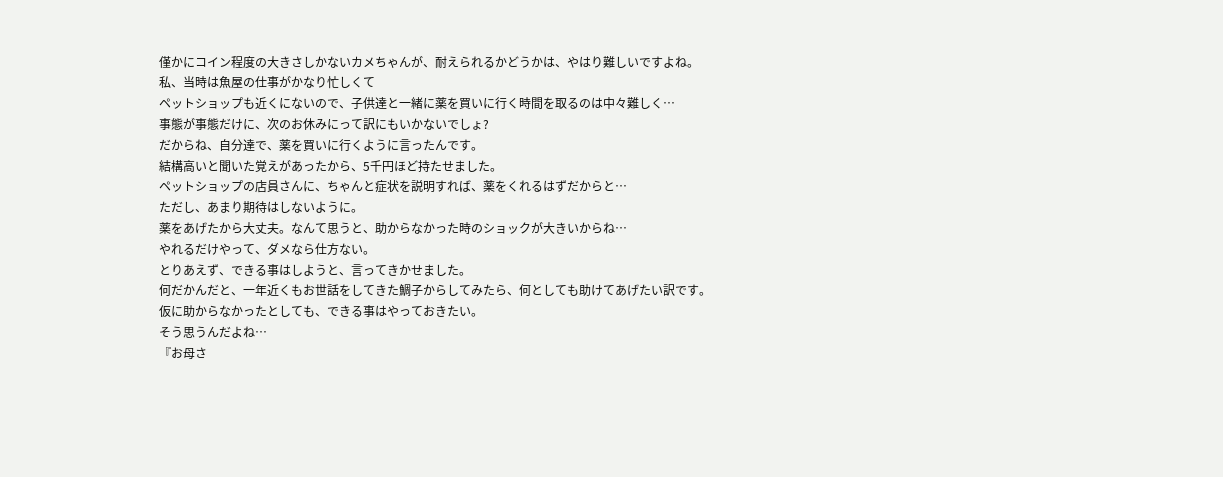僅かにコイン程度の大きさしかないカメちゃんが、耐えられるかどうかは、やはり難しいですよね。
私、当時は魚屋の仕事がかなり忙しくて
ペットショップも近くにないので、子供達と一緒に薬を買いに行く時間を取るのは中々難しく…
事態が事態だけに、次のお休みにって訳にもいかないでしょ?
だからね、自分達で、薬を買いに行くように言ったんです。
結構高いと聞いた覚えがあったから、5千円ほど持たせました。
ペットショップの店員さんに、ちゃんと症状を説明すれば、薬をくれるはずだからと…
ただし、あまり期待はしないように。
薬をあげたから大丈夫。なんて思うと、助からなかった時のショックが大きいからね…
やれるだけやって、ダメなら仕方ない。
とりあえず、できる事はしようと、言ってきかせました。
何だかんだと、一年近くもお世話をしてきた鯛子からしてみたら、何としても助けてあげたい訳です。
仮に助からなかったとしても、できる事はやっておきたい。
そう思うんだよね…
『お母さ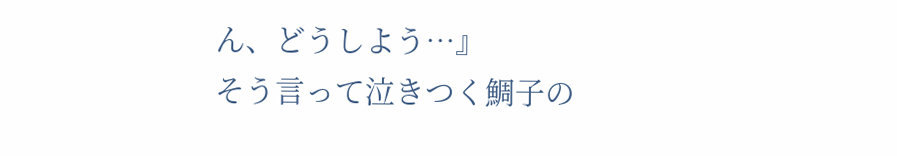ん、どうしよう…』
そう言って泣きつく鯛子の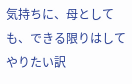気持ちに、母としても、できる限りはしてやりたい訳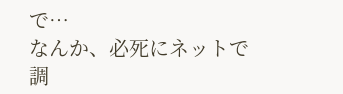で…
なんか、必死にネットで調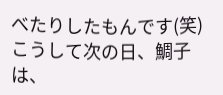べたりしたもんです(笑)
こうして次の日、鯛子は、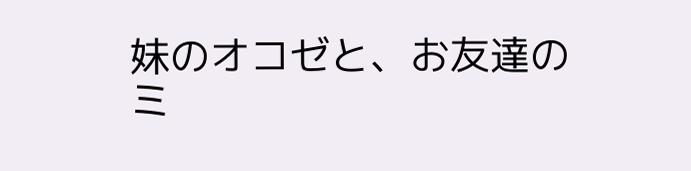妹のオコゼと、お友達のミ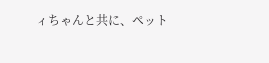ィちゃんと共に、ペット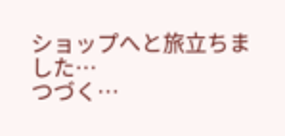ショップへと旅立ちました…
つづく…